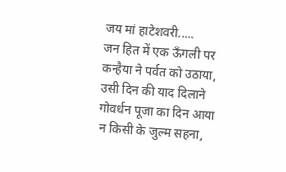जय मां हाटेशवरी.....
जन हित में एक ऊँगली पर
कन्हैया ने पर्वत को उठाया,
उसी दिन की याद दिलाने
गोवर्धन पूजा का दिन आया
न किसी के जुल्म सहना,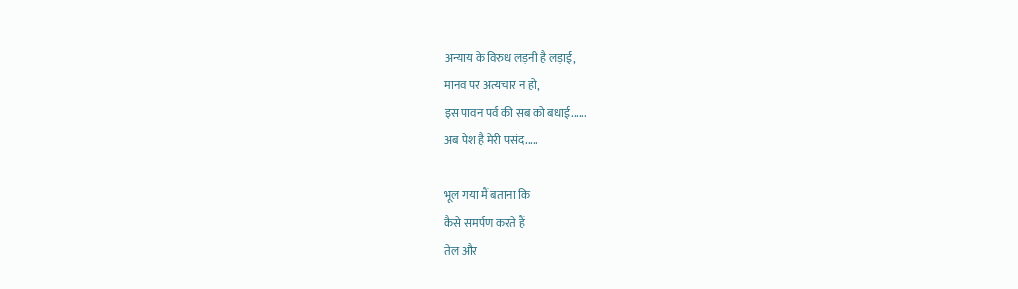अन्याय के विरुध लड़नी है लड़ाई,
मानव पर अत्यचार न हो,
इस पावन पर्व की सब को बधाई......
अब पेश है मेरी पसंद.....

भूल गया मैं बताना कि
कैसे समर्पण करते हैं
तेल और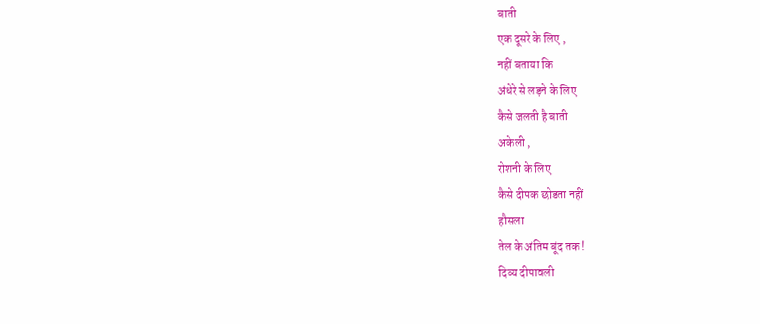बाती
एक दूसरे के लिए ,
नहीं बताया कि
अंधेरे से लड़ने के लिए
कैसे जलती है बाती
अकेली ,
रोशनी के लिए
कैसे दीपक छोडता नहीं
हौसला
तेल के अंतिम बूंद तक !
दिव्य दीपावली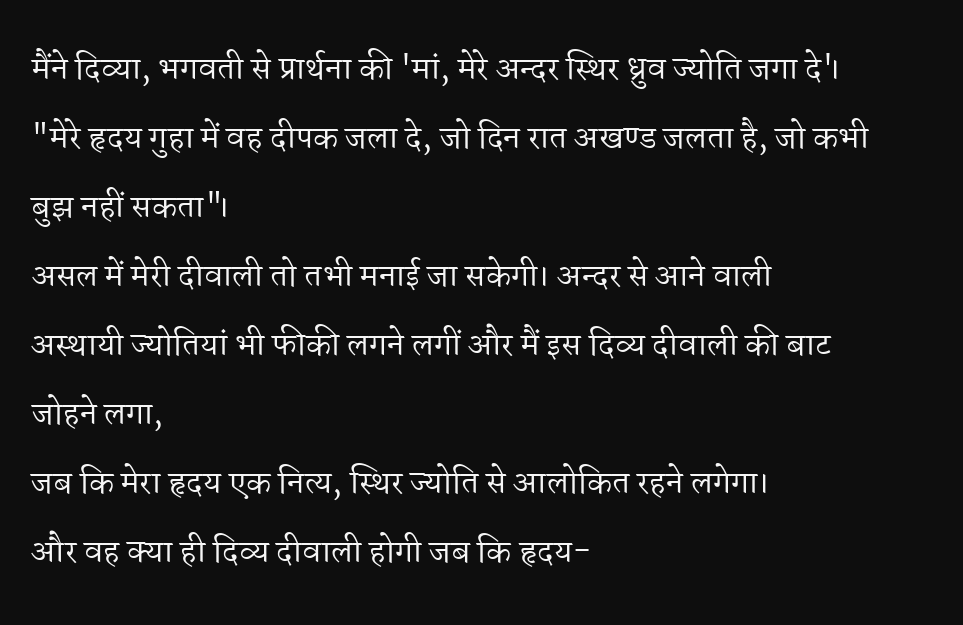मैंने दिव्या, भगवती से प्रार्थना की 'मां, मेरे अन्दर स्थिर ध्रुव ज्योति जगा दे'।
"मेरे हृदय गुहा में वह दीपक जला दे, जो दिन रात अखण्ड जलता है, जो कभी बुझ नहीं सकता"।
असल में मेरी दीवाली तो तभी मनाई जा सकेगी। अन्दर से आने वाली
अस्थायी ज्योतियां भी फीकी लगने लगीं और मैं इस दिव्य दीवाली की बाट जोहने लगा,
जब कि मेरा हृदय एक नित्य, स्थिर ज्योति से आलोकित रहने लगेगा।
और वह क्या ही दिव्य दीवाली होगी जब कि हृदय-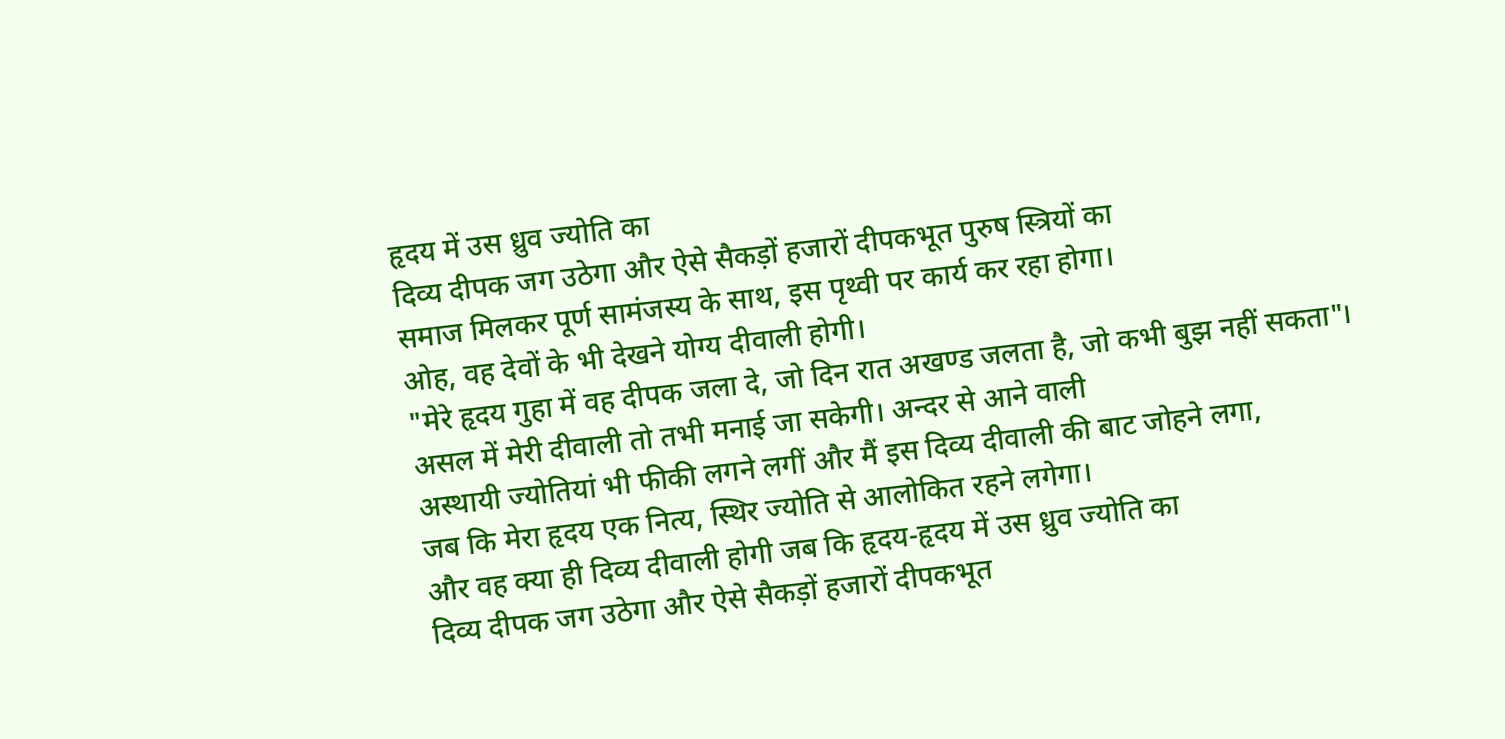हृदय में उस ध्रुव ज्योति का
दिव्य दीपक जग उठेगा और ऐसे सैकड़ों हजारों दीपकभूत पुरुष स्त्रियों का
समाज मिलकर पूर्ण सामंजस्य के साथ, इस पृथ्वी पर कार्य कर रहा होगा।
ओह, वह देवों के भी देखने योग्य दीवाली होगी।
"मेरे हृदय गुहा में वह दीपक जला दे, जो दिन रात अखण्ड जलता है, जो कभी बुझ नहीं सकता"।
असल में मेरी दीवाली तो तभी मनाई जा सकेगी। अन्दर से आने वाली
अस्थायी ज्योतियां भी फीकी लगने लगीं और मैं इस दिव्य दीवाली की बाट जोहने लगा,
जब कि मेरा हृदय एक नित्य, स्थिर ज्योति से आलोकित रहने लगेगा।
और वह क्या ही दिव्य दीवाली होगी जब कि हृदय-हृदय में उस ध्रुव ज्योति का
दिव्य दीपक जग उठेगा और ऐसे सैकड़ों हजारों दीपकभूत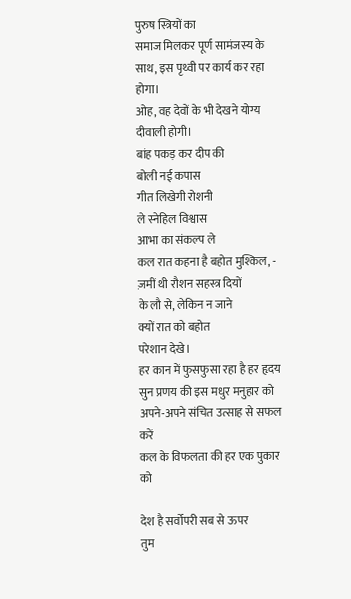पुरुष स्त्रियों का
समाज मिलकर पूर्ण सामंजस्य के साथ, इस पृथ्वी पर कार्य कर रहा होगा।
ओह, वह देवों के भी देखने योग्य दीवाली होगी।
बांह पकड़ कर दीप की
बोली नई कपास
गीत लिखेगी रोशनी
ले स्नेहिल विश्वास
आभा का संकल्प ले
कल रात कहना है बहोत मुश्किल, -
ज़मीं थी रौशन सहस्त्र दियों
के लौ से, लेकिन न जाने
क्यों रात को बहोत
परेशान देखे।
हर कान में फुसफुसा रहा है हर हृदय
सुन प्रणय की इस मधुर मनुहार को
अपने-अपने संचित उत्साह से सफल करें
कल के विफलता की हर एक पुकार को

देश है सर्वोपरी सब से ऊपर
तुम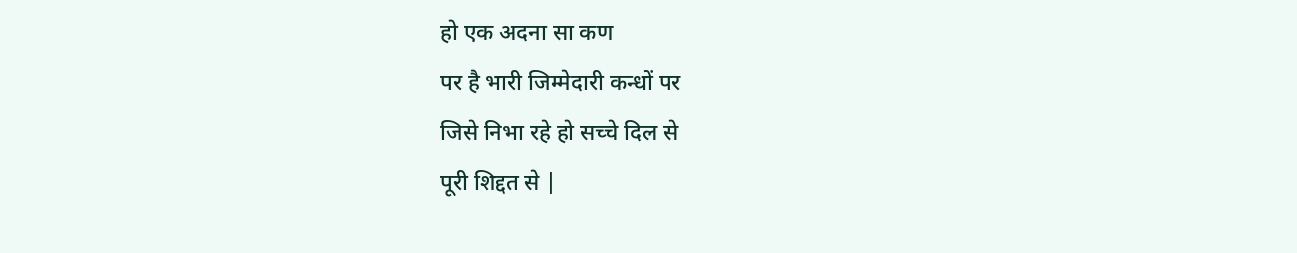हो एक अदना सा कण
पर है भारी जिम्मेदारी कन्धों पर
जिसे निभा रहे हो सच्चे दिल से
पूरी शिद्दत से |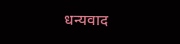धन्यवाद